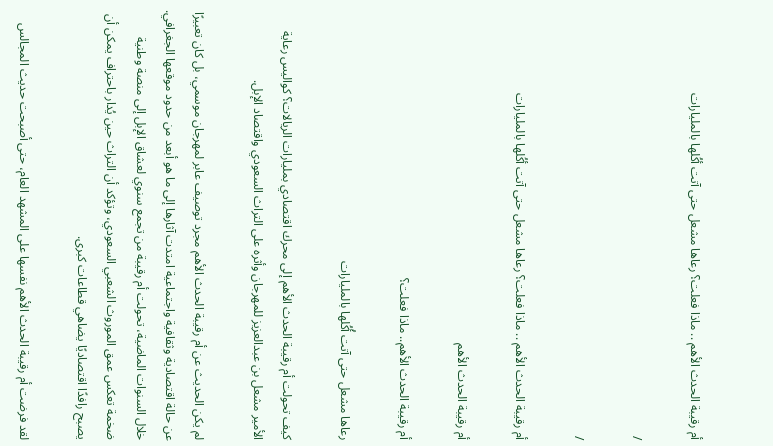أم رقيبة الحدث الأهم .. ماذا فعلت؟ رعاها مشعل حتى آتت أكُلها بالمليارات

/

/

أم رقيبة الحدث الأهم .. ماذا فعلت؟ رعاها مشعل حتى آتت أكُلها بالمليارات

أم رقيبة الحدث الأهم

أم رقيبة الحدث الأهم.. ماذا فعلت؟

رعاها مشعل حتى آتت أُكُلها بالمليارات

كيف تحولت أم رقيبة الحدث الأهم إلى محرك اقتصادي بمليارات الريالات؟ كواليس رعاية الأمير مشعل بن عبدالعزيز للمهرجان وأثره على التراث السعودي واقتصاد الإبل.

لم يكن الحديث عن أم رقيبة الحدث الأهم مجرد توصيف عابر لمهرجان موسمي، بل كان تعبيرًا عن حالة اقتصادية وثقافية واجتماعية امتدت آثارها إلى ما هو أبعد من حدود موقعها الجغرافي. خلال السنوات الماضية، تحولت أم رقيبة من تجمع سنوي لعشاق الإبل إلى منصة وطنية ضخمة تعكس عمق الموروث الشعبي السعودي، وتؤكد أن التراث حين يُدار باحتراف يمكن أن يصبح رافدًا اقتصاديًا يضاهي قطاعات كبرى.

لقد فرضت أم رقيبة الحدث الأهم نفسها على المشهد العام، حتى أصبحت حديث المجالس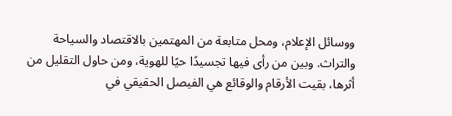ووسائل الإعلام، ومحل متابعة من المهتمين بالاقتصاد والسياحة والتراث. وبين من رأى فيها تجسيدًا حيًا للهوية، ومن حاول التقليل من أثرها، بقيت الأرقام والوقائع هي الفيصل الحقيقي في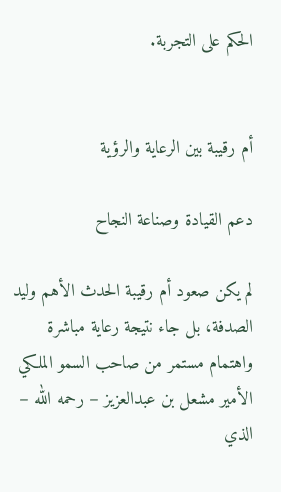الحكم على التجربة.


أم رقيبة بين الرعاية والرؤية

دعم القيادة وصناعة النجاح

لم يكن صعود أم رقيبة الحدث الأهم وليد الصدفة، بل جاء نتيجة رعاية مباشرة واهتمام مستمر من صاحب السمو الملكي الأمير مشعل بن عبدالعزيز – رحمه الله – الذي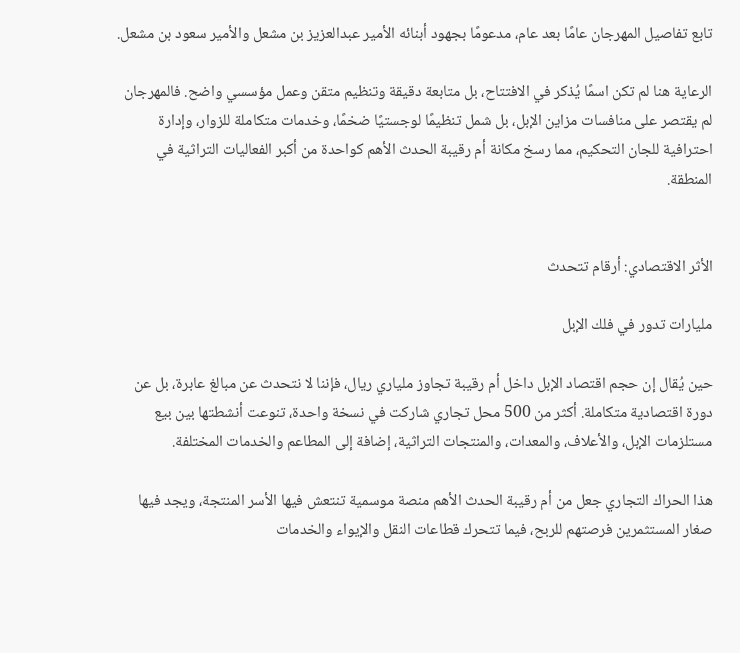تابع تفاصيل المهرجان عامًا بعد عام، مدعومًا بجهود أبنائه الأمير عبدالعزيز بن مشعل والأمير سعود بن مشعل.

الرعاية هنا لم تكن اسمًا يُذكر في الافتتاح، بل متابعة دقيقة وتنظيم متقن وعمل مؤسسي واضح. فالمهرجان لم يقتصر على منافسات مزاين الإبل، بل شمل تنظيمًا لوجستيًا ضخمًا، وخدمات متكاملة للزوار، وإدارة احترافية للجان التحكيم، مما رسخ مكانة أم رقيبة الحدث الأهم كواحدة من أكبر الفعاليات التراثية في المنطقة.


الأثر الاقتصادي: أرقام تتحدث

مليارات تدور في فلك الإبل

حين يُقال إن حجم اقتصاد الإبل داخل أم رقيبة تجاوز ملياري ريال، فإننا لا نتحدث عن مبالغ عابرة، بل عن دورة اقتصادية متكاملة. أكثر من 500 محل تجاري شاركت في نسخة واحدة، تنوعت أنشطتها بين بيع مستلزمات الإبل، والأعلاف، والمعدات، والمنتجات التراثية، إضافة إلى المطاعم والخدمات المختلفة.

هذا الحراك التجاري جعل من أم رقيبة الحدث الأهم منصة موسمية تنتعش فيها الأسر المنتجة، ويجد فيها صغار المستثمرين فرصتهم للربح، فيما تتحرك قطاعات النقل والإيواء والخدمات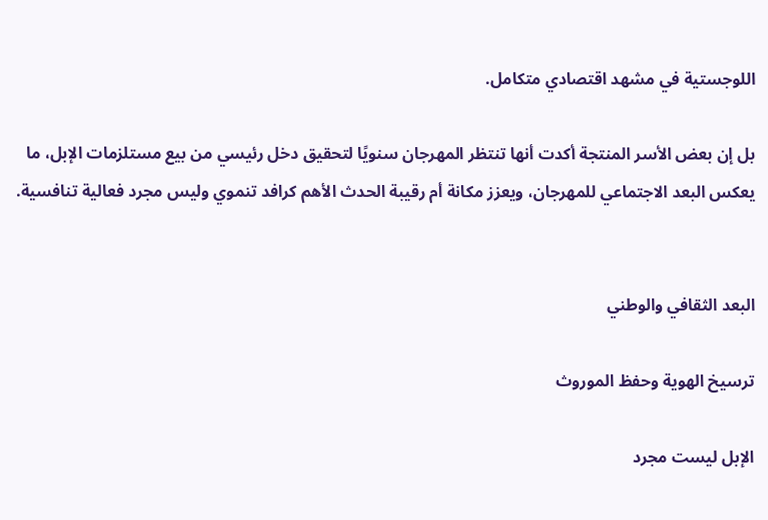اللوجستية في مشهد اقتصادي متكامل.

بل إن بعض الأسر المنتجة أكدت أنها تنتظر المهرجان سنويًا لتحقيق دخل رئيسي من بيع مستلزمات الإبل، ما يعكس البعد الاجتماعي للمهرجان، ويعزز مكانة أم رقيبة الحدث الأهم كرافد تنموي وليس مجرد فعالية تنافسية.


البعد الثقافي والوطني

ترسيخ الهوية وحفظ الموروث

الإبل ليست مجرد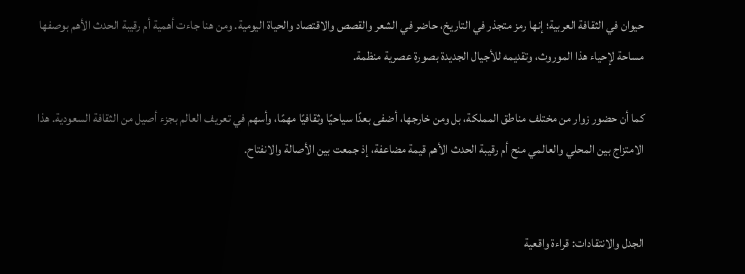حيوان في الثقافة العربية؛ إنها رمز متجذر في التاريخ، حاضر في الشعر والقصص والاقتصاد والحياة اليومية. ومن هنا جاءت أهمية أم رقيبة الحدث الأهم بوصفها مساحة لإحياء هذا الموروث، وتقديمه للأجيال الجديدة بصورة عصرية منظمة.

كما أن حضور زوار من مختلف مناطق المملكة، بل ومن خارجها، أضفى بعدًا سياحيًا وثقافيًا مهمًا، وأسهم في تعريف العالم بجزء أصيل من الثقافة السعودية. هذا الامتزاج بين المحلي والعالمي منح أم رقيبة الحدث الأهم قيمة مضاعفة، إذ جمعت بين الأصالة والانفتاح.


الجدل والانتقادات: قراءة واقعية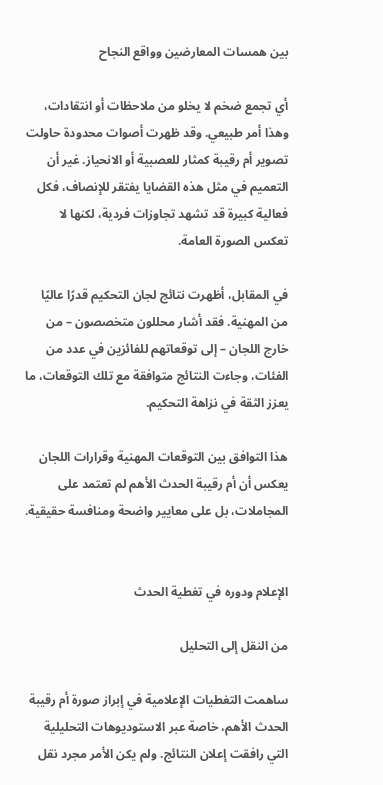بين همسات المعارضين وواقع النجاح

أي تجمع ضخم لا يخلو من ملاحظات أو انتقادات، وهذا أمر طبيعي. وقد ظهرت أصوات محدودة حاولت تصوير أم رقيبة كمثار للعصبية أو الانحياز. غير أن التعميم في مثل هذه القضايا يفتقر للإنصاف، فكل فعالية كبيرة قد تشهد تجاوزات فردية، لكنها لا تعكس الصورة العامة.

في المقابل، أظهرت نتائج لجان التحكيم قدرًا عاليًا من المهنية. فقد أشار محللون متخصصون – من خارج اللجان – إلى توقعاتهم للفائزين في عدد من الفئات، وجاءت النتائج متوافقة مع تلك التوقعات، ما يعزز الثقة في نزاهة التحكيم.

هذا التوافق بين التوقعات المهنية وقرارات اللجان يعكس أن أم رقيبة الحدث الأهم لم تعتمد على المجاملات، بل على معايير واضحة ومنافسة حقيقية.


الإعلام ودوره في تغطية الحدث

من النقل إلى التحليل

ساهمت التغطيات الإعلامية في إبراز صورة أم رقيبة الحدث الأهم، خاصة عبر الاستوديوهات التحليلية التي رافقت إعلان النتائج. ولم يكن الأمر مجرد نقل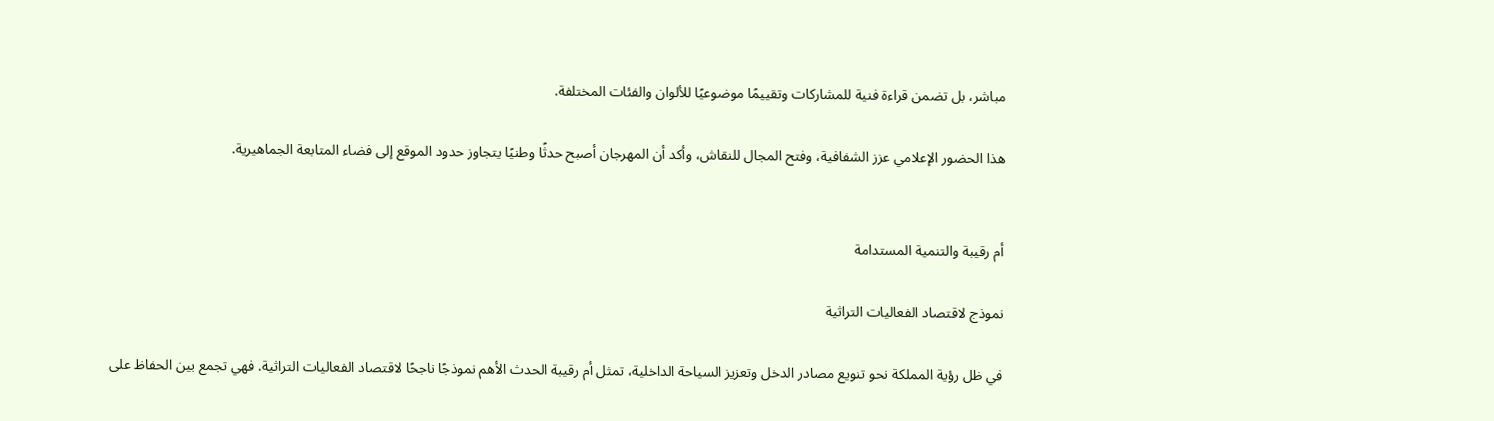مباشر، بل تضمن قراءة فنية للمشاركات وتقييمًا موضوعيًا للألوان والفئات المختلفة.

هذا الحضور الإعلامي عزز الشفافية، وفتح المجال للنقاش، وأكد أن المهرجان أصبح حدثًا وطنيًا يتجاوز حدود الموقع إلى فضاء المتابعة الجماهيرية.


أم رقيبة والتنمية المستدامة

نموذج لاقتصاد الفعاليات التراثية

في ظل رؤية المملكة نحو تنويع مصادر الدخل وتعزيز السياحة الداخلية، تمثل أم رقيبة الحدث الأهم نموذجًا ناجحًا لاقتصاد الفعاليات التراثية. فهي تجمع بين الحفاظ على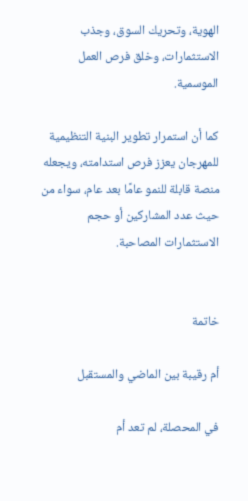الهوية، وتحريك السوق، وجذب الاستثمارات، وخلق فرص العمل الموسمية.

كما أن استمرار تطوير البنية التنظيمية للمهرجان يعزز فرص استدامته، ويجعله منصة قابلة للنمو عامًا بعد عام، سواء من حيث عدد المشاركين أو حجم الاستثمارات المصاحبة.


خاتمة

أم رقيبة بين الماضي والمستقبل

في المحصلة، لم تعد أم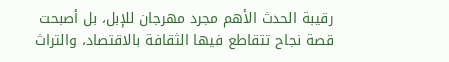رقيبة الحدث الأهم مجرد مهرجان للإبل، بل أصبحت قصة نجاح تتقاطع فيها الثقافة بالاقتصاد، والتراث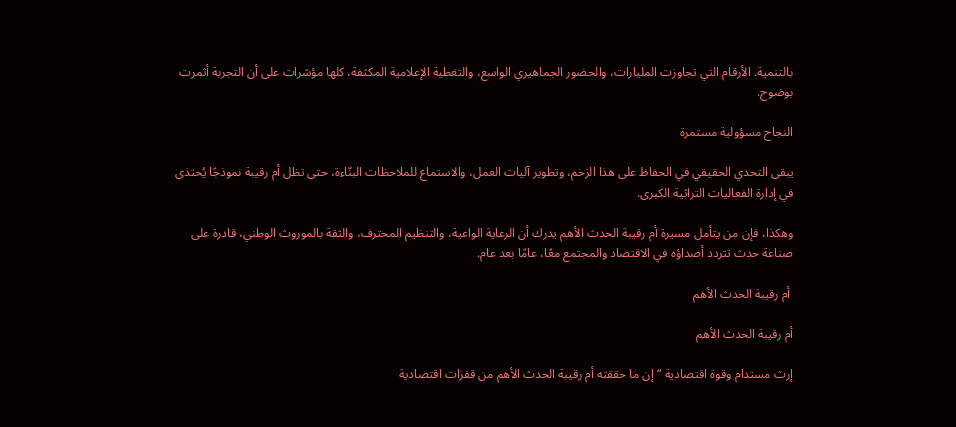بالتنمية. الأرقام التي تجاوزت المليارات، والحضور الجماهيري الواسع، والتغطية الإعلامية المكثفة، كلها مؤشرات على أن التجربة أثمرت بوضوح.

النجاح مسؤولية مستمرة

يبقى التحدي الحقيقي في الحفاظ على هذا الزخم، وتطوير آليات العمل، والاستماع للملاحظات البنّاءة، حتى تظل أم رقيبة نموذجًا يُحتذى في إدارة الفعاليات التراثية الكبرى.

وهكذا، فإن من يتأمل مسيرة أم رقيبة الحدث الأهم يدرك أن الرعاية الواعية، والتنظيم المحترف، والثقة بالموروث الوطني، قادرة على صناعة حدث تتردد أصداؤه في الاقتصاد والمجتمع معًا، عامًا بعد عام.

 أم رقيبة الحدث الأهم

أم رقيبة الحدث الأهم

إرث مستدام وقوة اقتصادية “إن ما حققته أم رقيبة الحدث الأهم من قفزات اقتصادية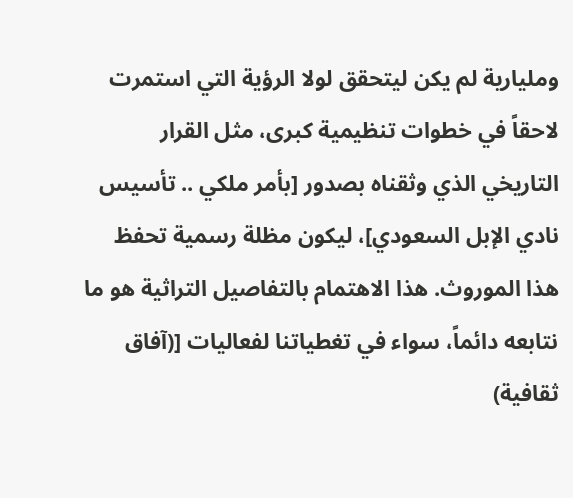ومليارية لم يكن ليتحقق لولا الرؤية التي استمرت لاحقاً في خطوات تنظيمية كبرى، مثل القرار التاريخي الذي وثقناه بصدور [بأمر ملكي .. تأسيس نادي الإبل السعودي]، ليكون مظلة رسمية تحفظ هذا الموروث. هذا الاهتمام بالتفاصيل التراثية هو ما نتابعه دائماً، سواء في تغطياتنا لفعاليات [(آفاق ثقافية)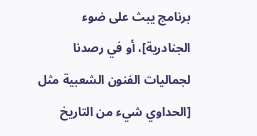برنامج يبث على ضوء الجنادرية]، أو في رصدنا لجماليات الفنون الشعبية مثل [الحداوي شيء من التاريخ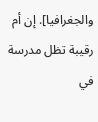والجغرافيا]. إن أم رقيبة تظل مدرسة في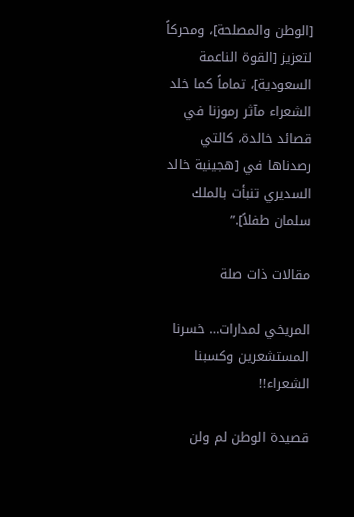[الوطن والمصلحة]، ومحركاً لتعزيز [القوة الناعمة السعودية]، تماماً كما خلد الشعراء مآثر رموزنا في قصائد خالدة، كالتي رصدناها في [هجينية خالد السديري تنبأت بالملك سلمان طفلاً].”

مقالات ذات صلة

المريخي لمدارات… خسرنا المستشعرين وكسبنا الشعراء!!

قصيدة الوطن لم ولن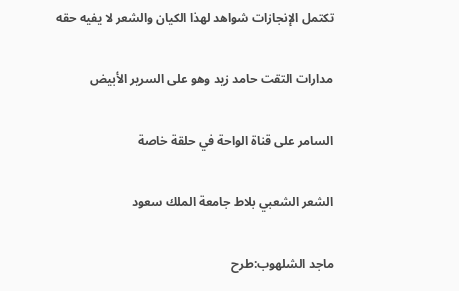تكتمل الإنجازات شواهد لهذا الكيان والشعر لا يفيه حقه

مدارات التقت حامد زيد وهو على السرير الأبيض

السامر على قناة الواحة في حلقة خاصة

الشعر الشعبي بلاط جامعة الملك سعود

ماجد الشلهوب:طرح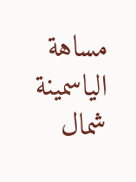مساهة الياسمينة شمال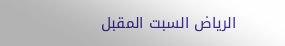الرياض السبت المقبل